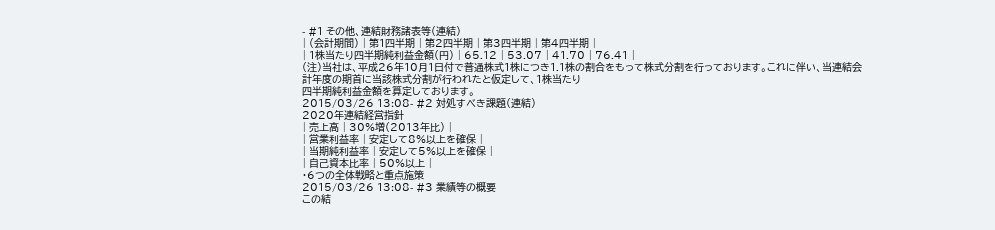- #1 その他、連結財務諸表等(連結)
| (会計期間) | 第1四半期 | 第2四半期 | 第3四半期 | 第4四半期 |
| 1株当たり四半期純利益金額(円) | 65.12 | 53.07 | 41.70 | 76.41 |
(注)当社は、平成26年10月1日付で普通株式1株につき1.1株の割合をもって株式分割を行っております。これに伴い、当連結会計年度の期首に当該株式分割が行われたと仮定して、1株当たり
四半期純利益金額を算定しております。
2015/03/26 13:08- #2 対処すべき課題(連結)
2020年連結経営指針
| 売上高 | 30%増(2013年比) |
| 営業利益率 | 安定して8%以上を確保 |
| 当期純利益率 | 安定して5%以上を確保 |
| 自己資本比率 | 50%以上 |
・6つの全体戦略と重点施策
2015/03/26 13:08- #3 業績等の概要
この結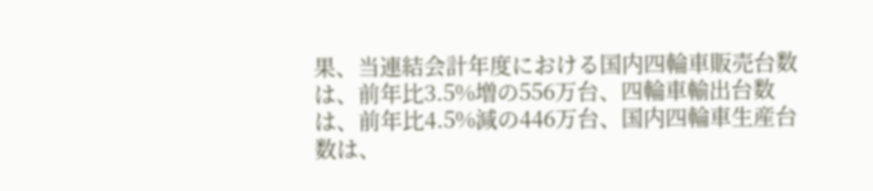果、当連結会計年度における国内四輪車販売台数は、前年比3.5%増の556万台、四輪車輸出台数は、前年比4.5%減の446万台、国内四輪車生産台数は、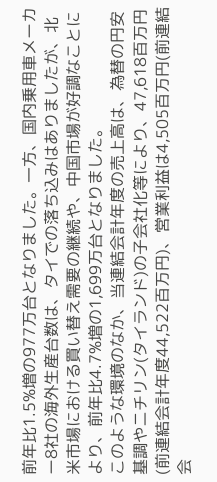前年比1.5%増の977万台となりました。一方、国内乗用車メーカー8社の海外生産台数は、タイでの落ち込みはありましたが、北米市場における買い替え需要の継続や、中国市場が好調なことにより、前年比4.7%増の1,699万台となりました。
このような環境のなか、当連結会計年度の売上高は、為替の円安基調やニチリン(タイランド)の子会社化等により、47,618百万円(前連結会計年度44,522百万円)、営業利益は4,505百万円(前連結会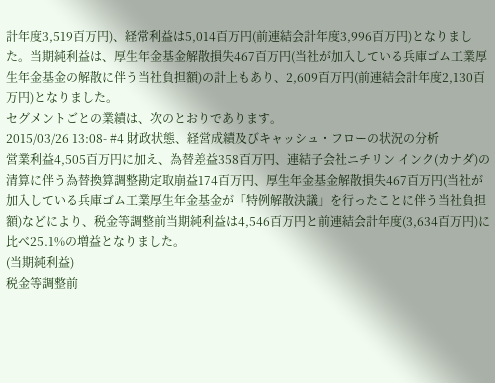計年度3,519百万円)、経常利益は5,014百万円(前連結会計年度3,996百万円)となりました。当期純利益は、厚生年金基金解散損失467百万円(当社が加入している兵庫ゴム工業厚生年金基金の解散に伴う当社負担額)の計上もあり、2,609百万円(前連結会計年度2,130百万円)となりました。
セグメントごとの業績は、次のとおりであります。
2015/03/26 13:08- #4 財政状態、経営成績及びキャッシュ・フローの状況の分析
営業利益4,505百万円に加え、為替差益358百万円、連結子会社ニチリン インク(カナダ)の清算に伴う為替換算調整勘定取崩益174百万円、厚生年金基金解散損失467百万円(当社が加入している兵庫ゴム工業厚生年金基金が「特例解散決議」を行ったことに伴う当社負担額)などにより、税金等調整前当期純利益は4,546百万円と前連結会計年度(3,634百万円)に比べ25.1%の増益となりました。
(当期純利益)
税金等調整前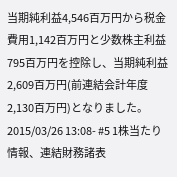当期純利益4,546百万円から税金費用1,142百万円と少数株主利益795百万円を控除し、当期純利益2,609百万円(前連結会計年度2,130百万円)となりました。
2015/03/26 13:08- #5 1株当たり情報、連結財務諸表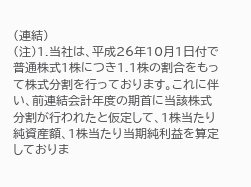(連結)
(注)1.当社は、平成26年10月1日付で普通株式1株につき1.1株の割合をもって株式分割を行っております。これに伴い、前連結会計年度の期首に当該株式分割が行われたと仮定して、1株当たり純資産額、1株当たり当期純利益を算定しておりま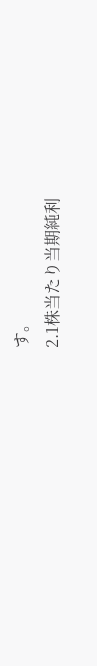す。
2.1株当たり当期純利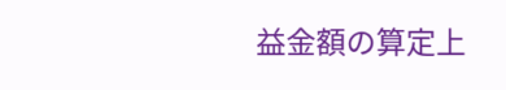益金額の算定上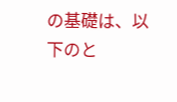の基礎は、以下のと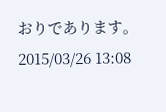おりであります。
2015/03/26 13:08